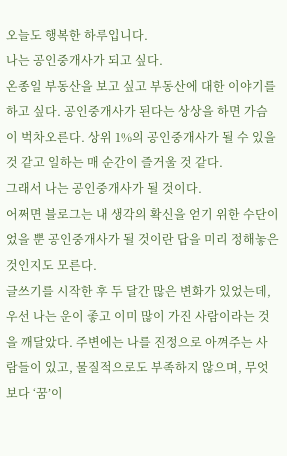오늘도 행복한 하루입니다.
나는 공인중개사가 되고 싶다.
온종일 부동산을 보고 싶고 부동산에 대한 이야기를 하고 싶다. 공인중개사가 된다는 상상을 하면 가슴이 벅차오른다. 상위 1%의 공인중개사가 될 수 있을 것 같고 일하는 매 순간이 즐거울 것 같다.
그래서 나는 공인중개사가 될 것이다.
어쩌면 블로그는 내 생각의 확신을 얻기 위한 수단이었을 뿐 공인중개사가 될 것이란 답을 미리 정해놓은 것인지도 모른다.
글쓰기를 시작한 후 두 달간 많은 변화가 있었는데, 우선 나는 운이 좋고 이미 많이 가진 사람이라는 것을 깨달았다. 주변에는 나를 진정으로 아껴주는 사람들이 있고, 물질적으로도 부족하지 않으며, 무엇보다 ‘꿈’이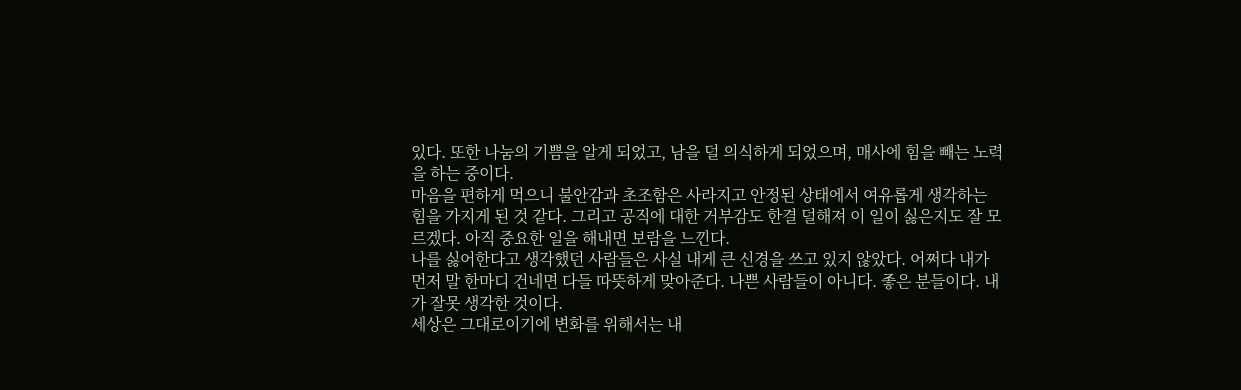있다. 또한 나눔의 기쁨을 알게 되었고, 남을 덜 의식하게 되었으며, 매사에 힘을 빼는 노력을 하는 중이다.
마음을 편하게 먹으니 불안감과 초조함은 사라지고 안정된 상태에서 여유롭게 생각하는 힘을 가지게 된 것 같다. 그리고 공직에 대한 거부감도 한결 덜해져 이 일이 싫은지도 잘 모르겠다. 아직 중요한 일을 해내면 보람을 느낀다.
나를 싫어한다고 생각했던 사람들은 사실 내게 큰 신경을 쓰고 있지 않았다. 어쩌다 내가 먼저 말 한마디 건네면 다들 따뜻하게 맞아준다. 나쁜 사람들이 아니다. 좋은 분들이다. 내가 잘못 생각한 것이다.
세상은 그대로이기에 변화를 위해서는 내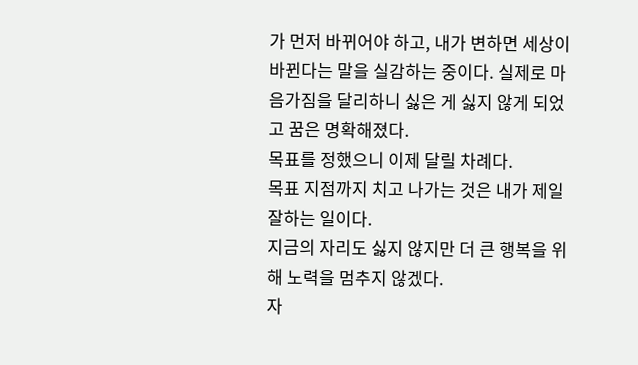가 먼저 바뀌어야 하고, 내가 변하면 세상이 바뀐다는 말을 실감하는 중이다. 실제로 마음가짐을 달리하니 싫은 게 싫지 않게 되었고 꿈은 명확해졌다.
목표를 정했으니 이제 달릴 차례다.
목표 지점까지 치고 나가는 것은 내가 제일 잘하는 일이다.
지금의 자리도 싫지 않지만 더 큰 행복을 위해 노력을 멈추지 않겠다.
자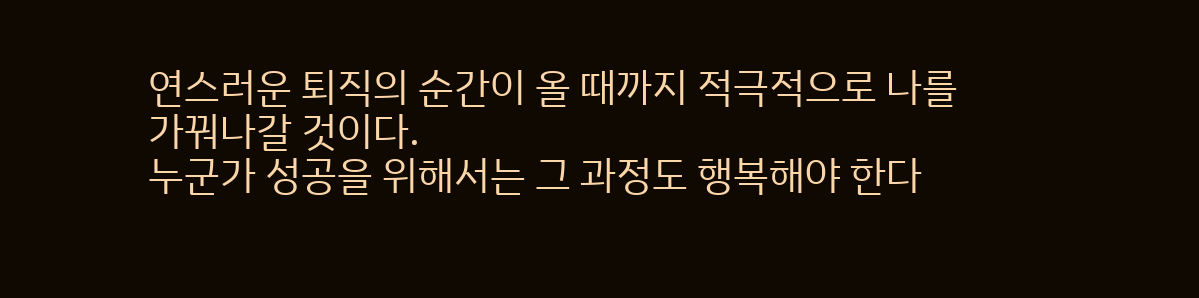연스러운 퇴직의 순간이 올 때까지 적극적으로 나를 가꿔나갈 것이다.
누군가 성공을 위해서는 그 과정도 행복해야 한다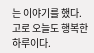는 이야기를 했다.
고로 오늘도 행복한 하루이다.